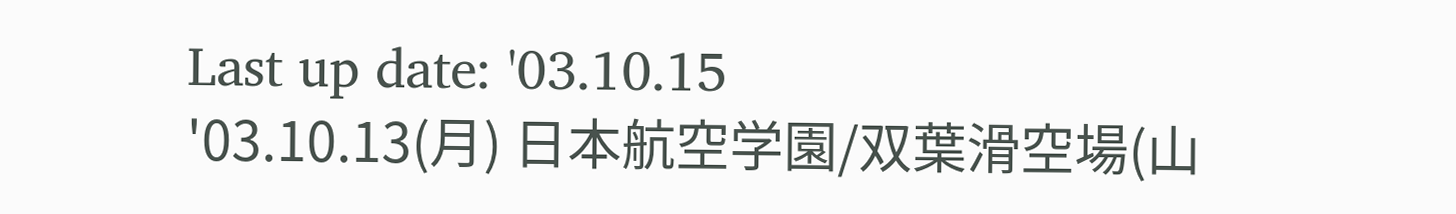Last up date: '03.10.15
'03.10.13(月) 日本航空学園/双葉滑空場(山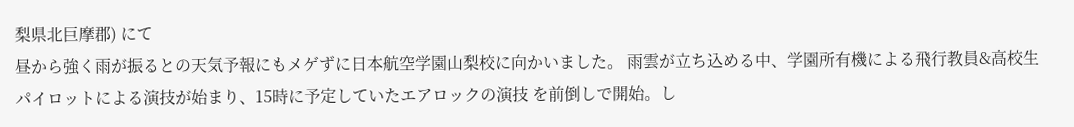梨県北巨摩郡) にて
昼から強く雨が振るとの天気予報にもメゲずに日本航空学園山梨校に向かいました。 雨雲が立ち込める中、学園所有機による飛行教員&高校生パイロットによる演技が始まり、15時に予定していたエアロックの演技 を前倒しで開始。し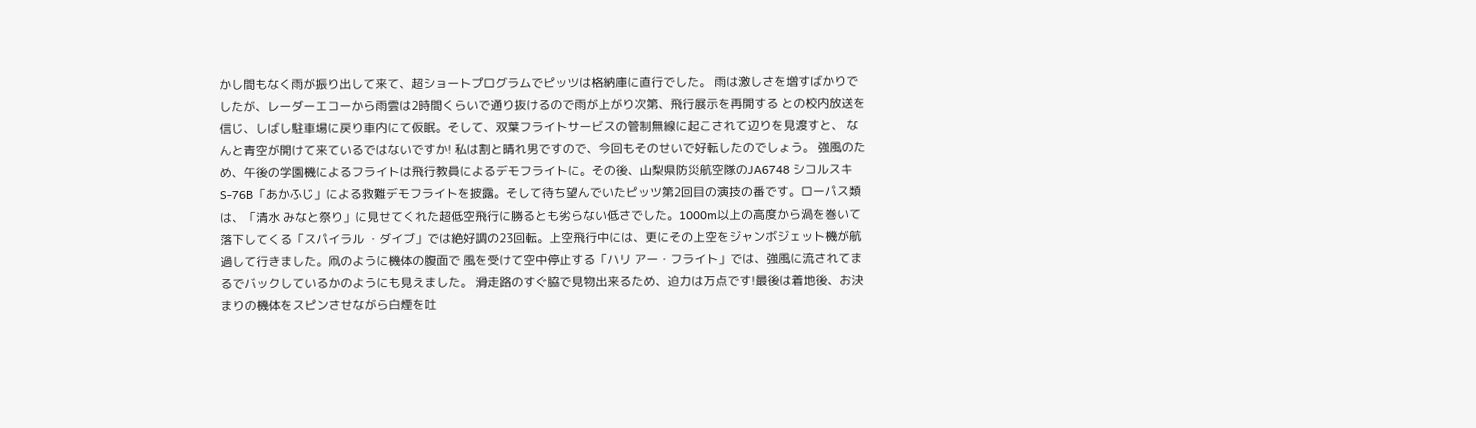かし間もなく雨が振り出して来て、超ショートプログラムでピッツは格納庫に直行でした。 雨は激しさを増すばかりでしたが、レーダーエコーから雨雲は2時間くらいで通り抜けるので雨が上がり次第、飛行展示を再開する との校内放送を信じ、しばし駐車場に戻り車内にて仮眠。そして、双葉フライトサービスの管制無線に起こされて辺りを見渡すと、 なんと青空が開けて来ているではないですか! 私は割と晴れ男ですので、今回もそのせいで好転したのでしょう。 強風のため、午後の学園機によるフライトは飛行教員によるデモフライトに。その後、山梨県防災航空隊のJA6748 シコルスキ S-76B「あかふじ」による救難デモフライトを披露。そして待ち望んでいたピッツ第2回目の演技の番です。ローパス類は、「清水 みなと祭り」に見せてくれた超低空飛行に勝るとも劣らない低さでした。1000m以上の高度から渦を巻いて落下してくる「スパイラル ・ダイブ」では絶好調の23回転。上空飛行中には、更にその上空をジャンボジェット機が航過して行きました。凧のように機体の腹面で 風を受けて空中停止する「ハリ アー・フライト」では、強風に流されてまるでバックしているかのようにも見えました。 滑走路のすぐ脇で見物出来るため、迫力は万点です!最後は着地後、お決まりの機体をスピンさせながら白煙を吐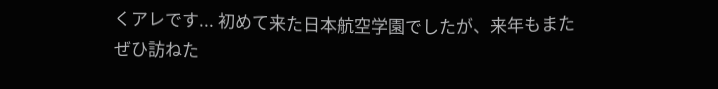くアレです... 初めて来た日本航空学園でしたが、来年もまたぜひ訪ねた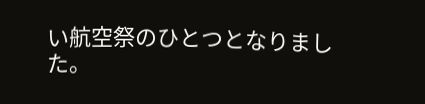い航空祭のひとつとなりました。